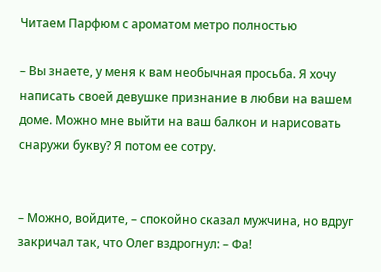Читаем Парфюм с ароматом метро полностью

– Вы знаете, у меня к вам необычная просьба. Я хочу написать своей девушке признание в любви на вашем доме. Можно мне выйти на ваш балкон и нарисовать снаружи букву? Я потом ее сотру.


– Можно, войдите, – спокойно сказал мужчина, но вдруг закричал так, что Олег вздрогнул: – Фа!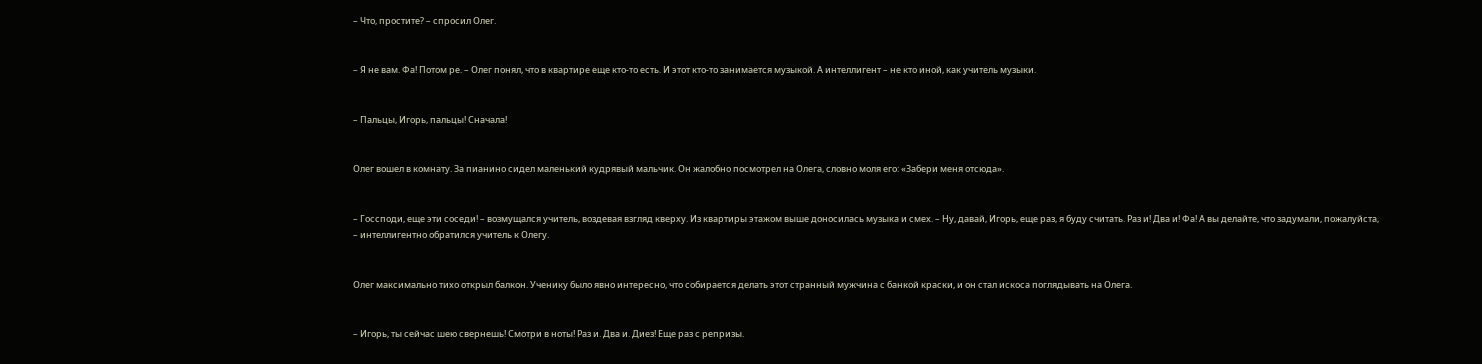– Что, простите? – спросил Олег.


– Я не вам. Фа! Потом ре. – Олег понял, что в квартире еще кто-то есть. И этот кто-то занимается музыкой. А интеллигент – не кто иной, как учитель музыки.


– Пальцы, Игорь, пальцы! Сначала!


Олег вошел в комнату. За пианино сидел маленький кудрявый мальчик. Он жалобно посмотрел на Олега, словно моля его: «Забери меня отсюда».


– Госсподи, еще эти соседи! – возмущался учитель, воздевая взгляд кверху. Из квартиры этажом выше доносилась музыка и смех. – Ну, давай, Игорь, еще раз, я буду считать. Раз и! Два и! Фа! А вы делайте, что задумали, пожалуйста, – интеллигентно обратился учитель к Олегу.


Олег максимально тихо открыл балкон. Ученику было явно интересно, что собирается делать этот странный мужчина с банкой краски, и он стал искоса поглядывать на Олега.


– Игорь, ты сейчас шею свернешь! Смотри в ноты! Раз и. Два и. Диез! Еще раз с репризы.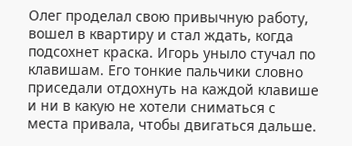Олег проделал свою привычную работу, вошел в квартиру и стал ждать, когда подсохнет краска. Игорь уныло стучал по клавишам. Его тонкие пальчики словно приседали отдохнуть на каждой клавише и ни в какую не хотели сниматься с места привала, чтобы двигаться дальше.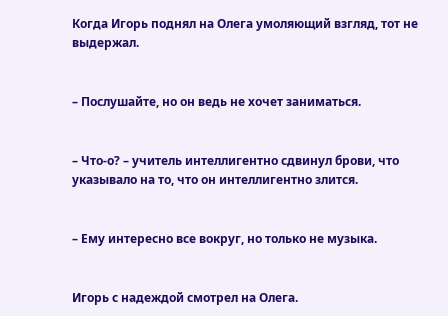Когда Игорь поднял на Олега умоляющий взгляд, тот не выдержал.


– Послушайте, но он ведь не хочет заниматься.


– Что-о? – учитель интеллигентно сдвинул брови, что указывало на то, что он интеллигентно злится.


– Ему интересно все вокруг, но только не музыка.


Игорь с надеждой смотрел на Олега.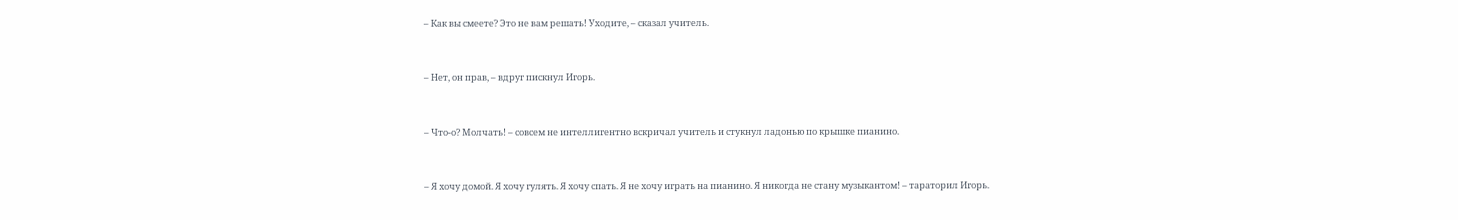– Как вы смеете? Это не вам решать! Уходите, – сказал учитель.


– Нет, он прав, – вдруг пискнул Игорь.


– Что-о? Молчать! – совсем не интеллигентно вскричал учитель и стукнул ладонью по крышке пианино.


– Я хочу домой. Я хочу гулять. Я хочу спать. Я не хочу играть на пианино. Я никогда не стану музыкантом! – тараторил Игорь.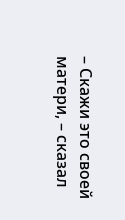– Скажи это своей матери, – сказал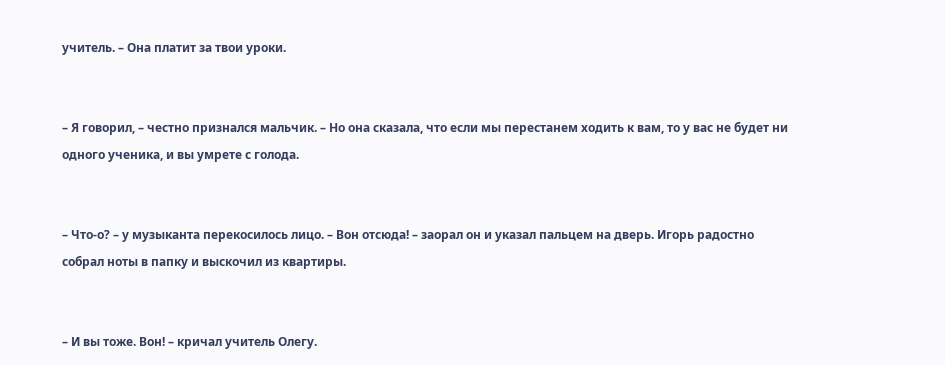учитель. – Она платит за твои уроки.


– Я говорил, – честно признался мальчик. – Но она сказала, что если мы перестанем ходить к вам, то у вас не будет ни одного ученика, и вы умрете с голода.


– Что-о? – у музыканта перекосилось лицо. – Вон отсюда! – заорал он и указал пальцем на дверь. Игорь радостно собрал ноты в папку и выскочил из квартиры.


– И вы тоже. Вон! – кричал учитель Олегу.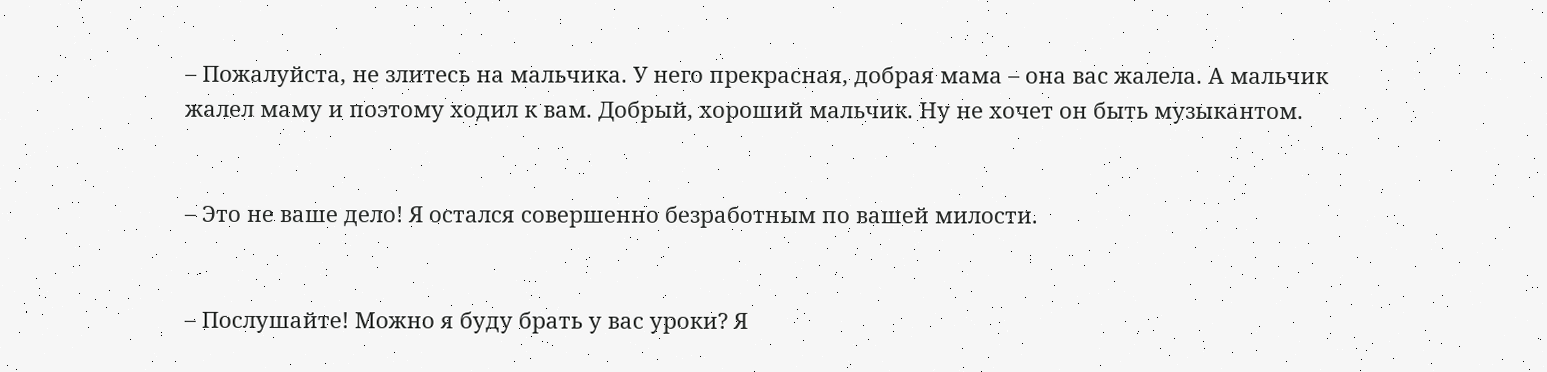– Пожалуйста, не злитесь на мальчика. У него прекрасная, добрая мама – она вас жалела. А мальчик жалел маму и поэтому ходил к вам. Добрый, хороший мальчик. Ну не хочет он быть музыкантом.


– Это не ваше дело! Я остался совершенно безработным по вашей милости.


– Послушайте! Можно я буду брать у вас уроки? Я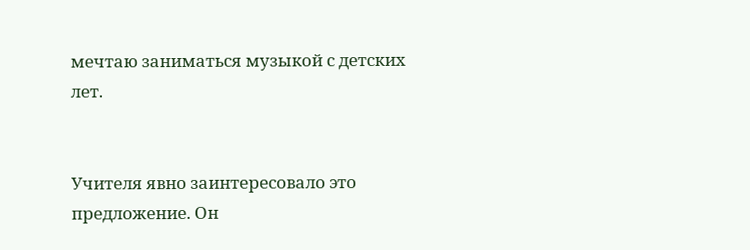мечтаю заниматься музыкой с детских лет.


Учителя явно заинтересовало это предложение. Он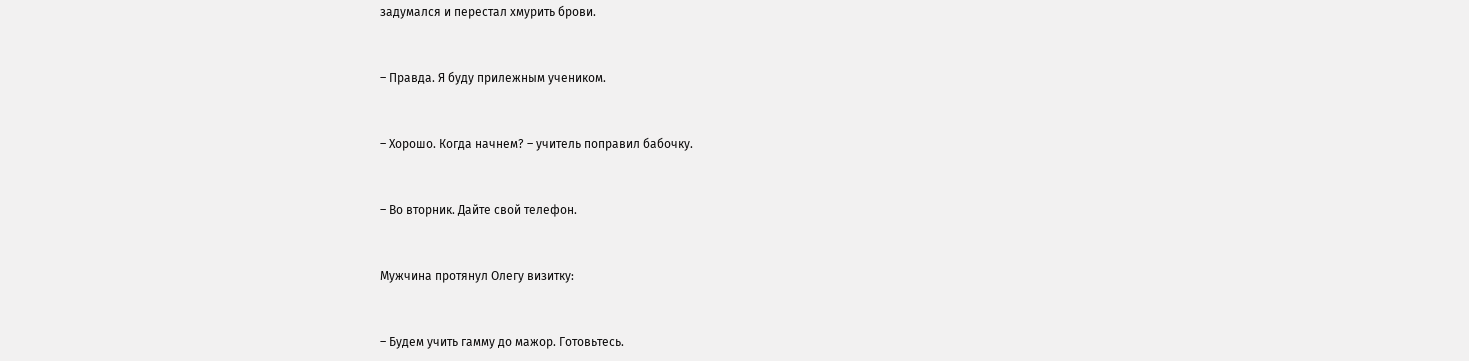задумался и перестал хмурить брови.


– Правда. Я буду прилежным учеником.


– Хорошо. Когда начнем? – учитель поправил бабочку.


– Во вторник. Дайте свой телефон.


Мужчина протянул Олегу визитку:


– Будем учить гамму до мажор. Готовьтесь.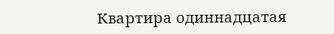Квартира одиннадцатая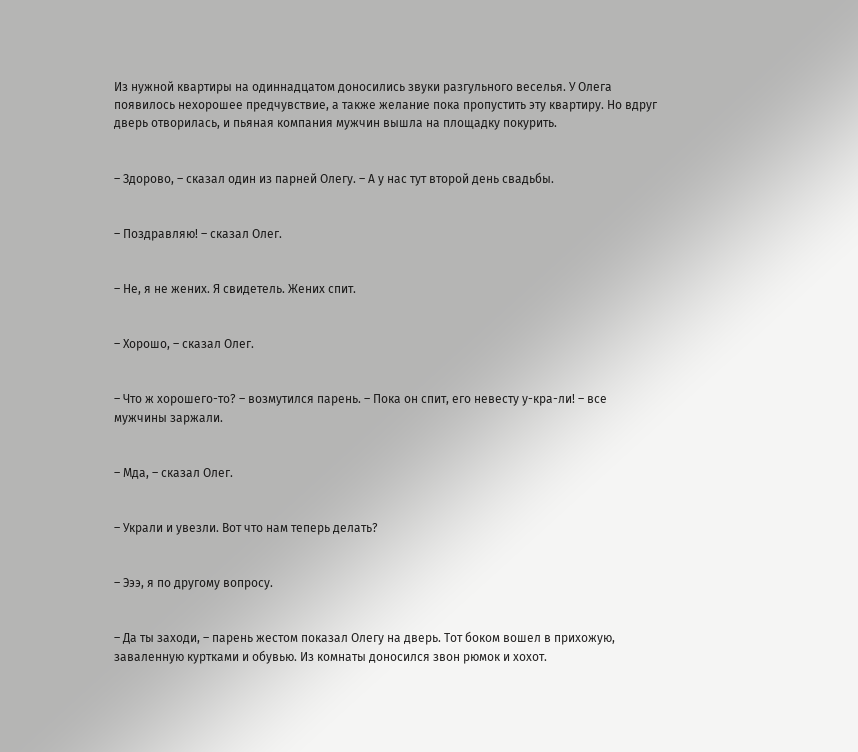Из нужной квартиры на одиннадцатом доносились звуки разгульного веселья. У Олега появилось нехорошее предчувствие, а также желание пока пропустить эту квартиру. Но вдруг дверь отворилась, и пьяная компания мужчин вышла на площадку покурить.


– Здорово, – сказал один из парней Олегу. – А у нас тут второй день свадьбы.


– Поздравляю! – сказал Олег.


– Не, я не жених. Я свидетель. Жених спит.


– Хорошо, – сказал Олег.


– Что ж хорошего-то? – возмутился парень. – Пока он спит, его невесту у-кра-ли! – все мужчины заржали.


– Мда, – сказал Олег.


– Украли и увезли. Вот что нам теперь делать?


– Эээ, я по другому вопросу.


– Да ты заходи, – парень жестом показал Олегу на дверь. Тот боком вошел в прихожую, заваленную куртками и обувью. Из комнаты доносился звон рюмок и хохот.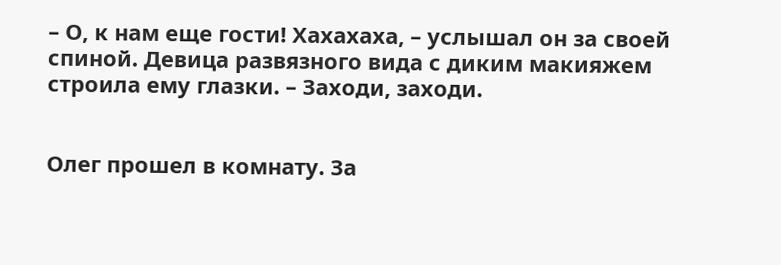– О, к нам еще гости! Хахахаха, – услышал он за своей спиной. Девица развязного вида с диким макияжем строила ему глазки. – Заходи, заходи.


Олег прошел в комнату. За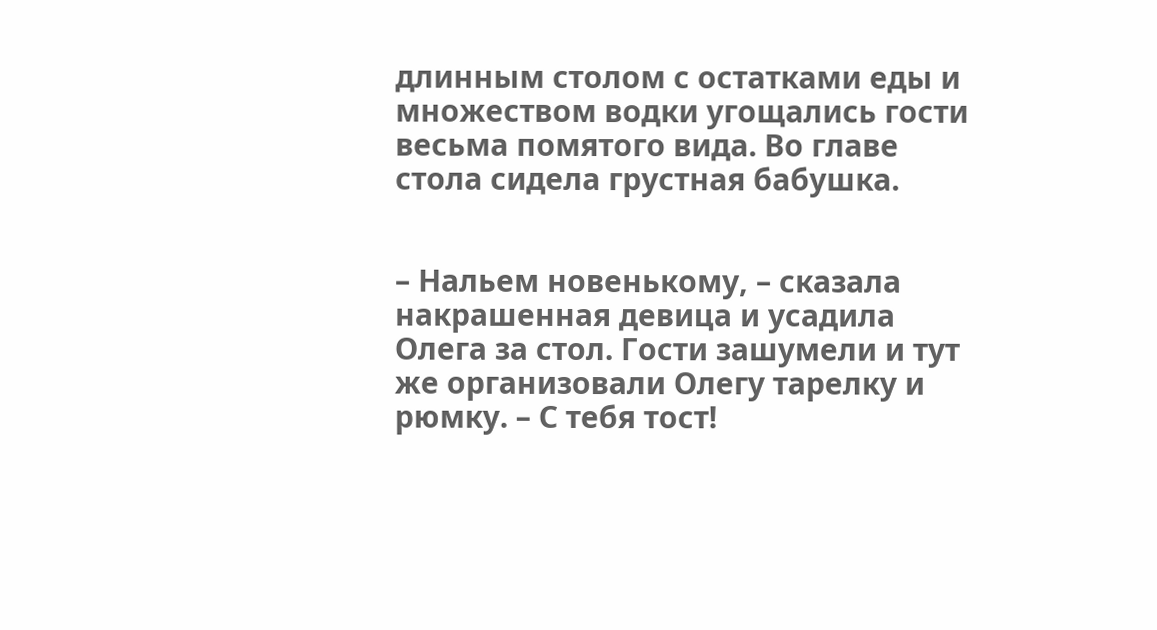длинным столом с остатками еды и множеством водки угощались гости весьма помятого вида. Во главе стола сидела грустная бабушка.


– Нальем новенькому, – сказала накрашенная девица и усадила Олега за стол. Гости зашумели и тут же организовали Олегу тарелку и рюмку. – С тебя тост!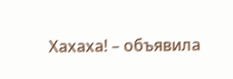Хахаха! – объявила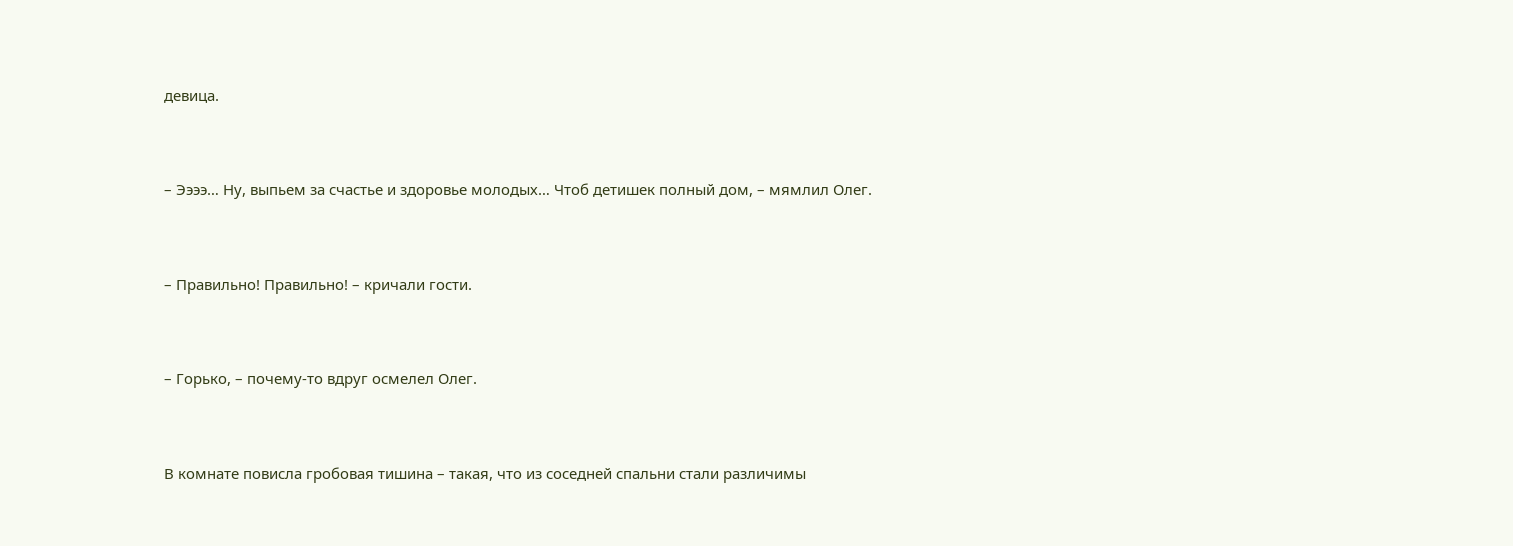девица.


– Ээээ… Ну, выпьем за счастье и здоровье молодых… Чтоб детишек полный дом, – мямлил Олег.


– Правильно! Правильно! – кричали гости.


– Горько, – почему-то вдруг осмелел Олег.


В комнате повисла гробовая тишина – такая, что из соседней спальни стали различимы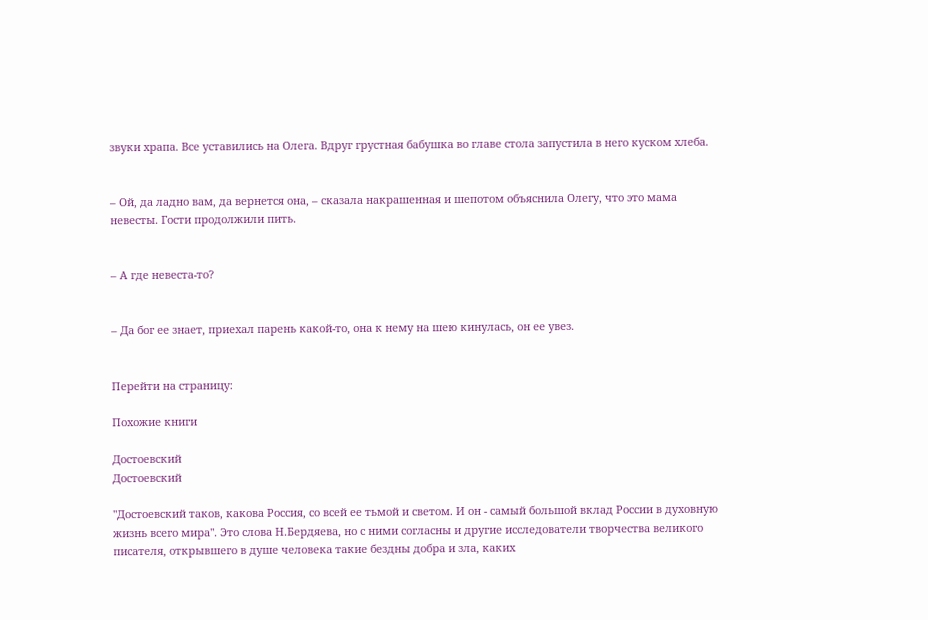звуки храпа. Все уставились на Олега. Вдруг грустная бабушка во главе стола запустила в него куском хлеба.


– Ой, да ладно вам, да вернется она, – сказала накрашенная и шепотом объяснила Олегу, что это мама невесты. Гости продолжили пить.


– А где невеста-то?


– Да бог ее знает, приехал парень какой-то, она к нему на шею кинулась, он ее увез.


Перейти на страницу:

Похожие книги

Достоевский
Достоевский

"Достоевский таков, какова Россия, со всей ее тьмой и светом. И он - самый большой вклад России в духовную жизнь всего мира". Это слова Н.Бердяева, но с ними согласны и другие исследователи творчества великого писателя, открывшего в душе человека такие бездны добра и зла, каких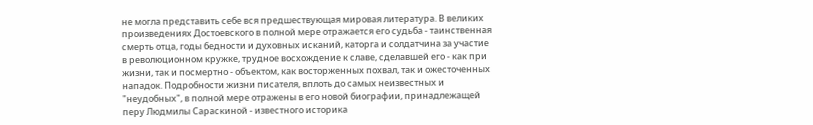не могла представить себе вся предшествующая мировая литература. В великих произведениях Достоевского в полной мере отражается его судьба - таинственная смерть отца, годы бедности и духовных исканий, каторга и солдатчина за участие в революционном кружке, трудное восхождение к славе, сделавшей его - как при жизни, так и посмертно - объектом, как восторженных похвал, так и ожесточенных нападок. Подробности жизни писателя, вплоть до самых неизвестных и "неудобных", в полной мере отражены в его новой биографии, принадлежащей перу Людмилы Сараскиной - известного историка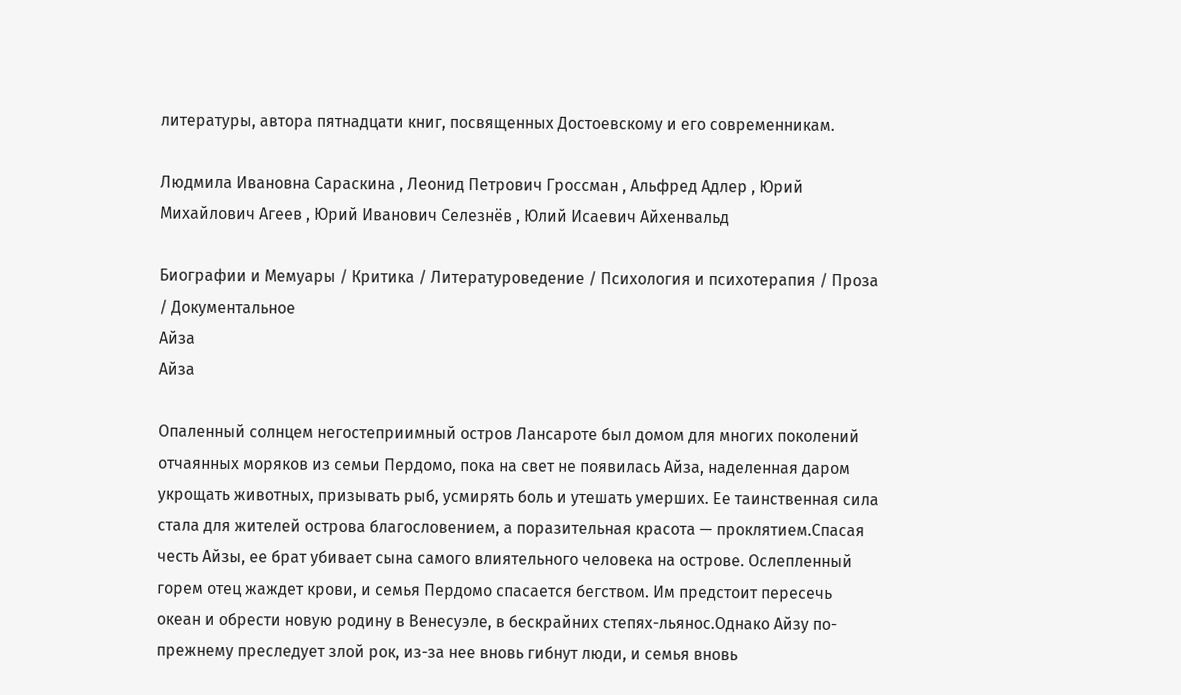литературы, автора пятнадцати книг, посвященных Достоевскому и его современникам.

Людмила Ивановна Сараскина , Леонид Петрович Гроссман , Альфред Адлер , Юрий Михайлович Агеев , Юрий Иванович Селезнёв , Юлий Исаевич Айхенвальд

Биографии и Мемуары / Критика / Литературоведение / Психология и психотерапия / Проза / Документальное
Айза
Айза

Опаленный солнцем негостеприимный остров Лансароте был домом для многих поколений отчаянных моряков из семьи Пердомо, пока на свет не появилась Айза, наделенная даром укрощать животных, призывать рыб, усмирять боль и утешать умерших. Ее таинственная сила стала для жителей острова благословением, а поразительная красота — проклятием.Спасая честь Айзы, ее брат убивает сына самого влиятельного человека на острове. Ослепленный горем отец жаждет крови, и семья Пердомо спасается бегством. Им предстоит пересечь океан и обрести новую родину в Венесуэле, в бескрайних степях-льянос.Однако Айзу по-прежнему преследует злой рок, из-за нее вновь гибнут люди, и семья вновь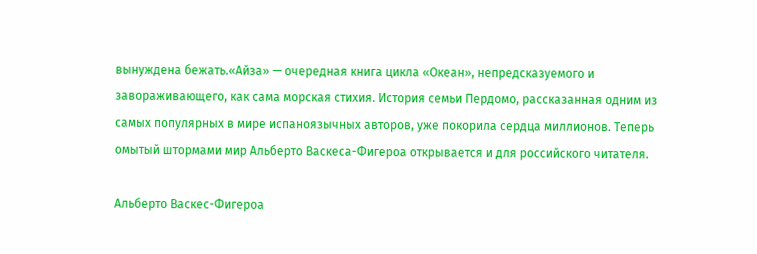вынуждена бежать.«Айза» — очередная книга цикла «Океан», непредсказуемого и завораживающего, как сама морская стихия. История семьи Пердомо, рассказанная одним из самых популярных в мире испаноязычных авторов, уже покорила сердца миллионов. Теперь омытый штормами мир Альберто Васкеса-Фигероа открывается и для российского читателя.

Альберто Васкес-Фигероа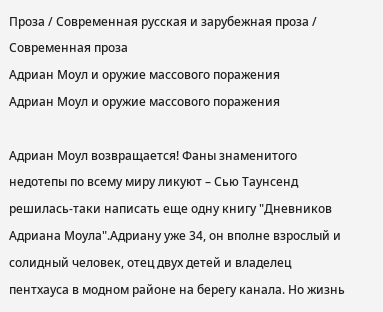Проза / Современная русская и зарубежная проза / Современная проза
Адриан Моул и оружие массового поражения
Адриан Моул и оружие массового поражения

Адриан Моул возвращается! Фаны знаменитого недотепы по всему миру ликуют – Сью Таунсенд решилась-таки написать еще одну книгу "Дневников Адриана Моула".Адриану уже 34, он вполне взрослый и солидный человек, отец двух детей и владелец пентхауса в модном районе на берегу канала. Но жизнь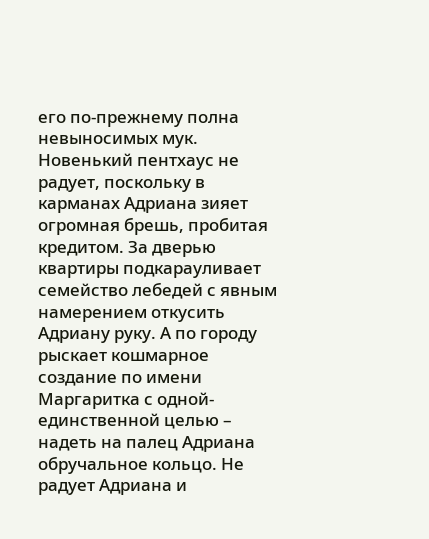его по-прежнему полна невыносимых мук. Новенький пентхаус не радует, поскольку в карманах Адриана зияет огромная брешь, пробитая кредитом. За дверью квартиры подкарауливает семейство лебедей с явным намерением откусить Адриану руку. А по городу рыскает кошмарное создание по имени Маргаритка с одной-единственной целью – надеть на палец Адриана обручальное кольцо. Не радует Адриана и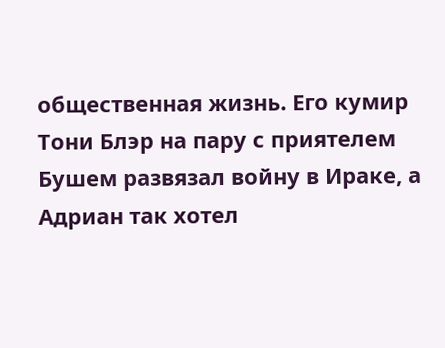общественная жизнь. Его кумир Тони Блэр на пару с приятелем Бушем развязал войну в Ираке, а Адриан так хотел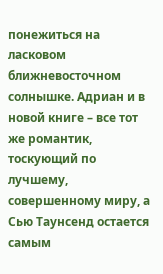понежиться на ласковом ближневосточном солнышке. Адриан и в новой книге – все тот же романтик, тоскующий по лучшему, совершенному миру, а Сью Таунсенд остается самым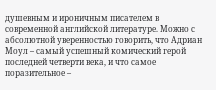душевным и ироничным писателем в современной английской литературе. Можно с абсолютной уверенностью говорить, что Адриан Моул – самый успешный комический герой последней четверти века, и что самое поразительное –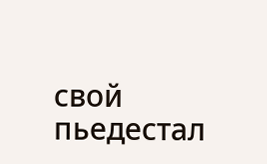свой пьедестал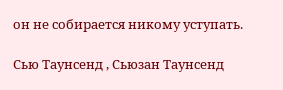он не собирается никому уступать.

Сью Таунсенд , Сьюзан Таунсенд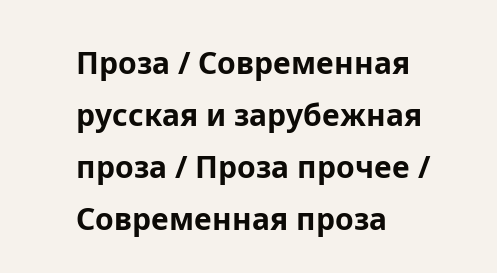Проза / Современная русская и зарубежная проза / Проза прочее / Современная проза